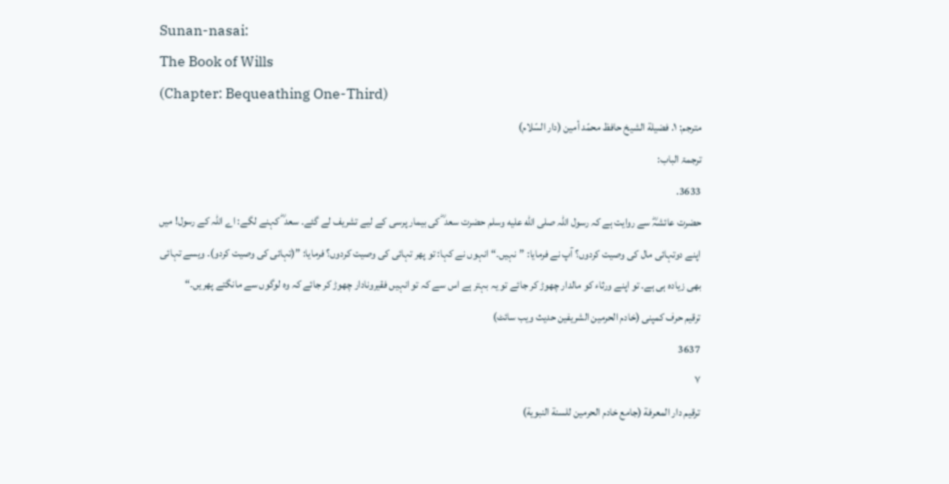Sunan-nasai:
The Book of Wills
(Chapter: Bequeathing One-Third)
مترجم: ١. فضيلة الشيخ حافظ محمّد أمين (دار السّلام)
ترجمۃ الباب:
3633.
حضرت عائشہؓ سے روایت ہے کہ رسول اللہ صلى الله عليه وسلم حضرت سعد ؓ کی بیمار پرسی کے لیے تشریف لے گئے۔ سعد ؓ کہنے لگے: اے اللہ کے رسول! میں اپنے دوتہائی مال کی وصیت کردوں؟ آپ نے فرمایا: ”نہیں۔“ انہوں نے کہا: تو پھر تہائی کی وصیت کردوں؟ فرمایا: ”(تہائی کی وصیت کردو)۔ ویسے تہائی بھی زیادہ ہی ہے۔ تو اپنے ورثاء کو مالدار چھوڑ کر جائے تو یہ بہتر ہے اس سے کہ تو انہیں فقیرونادار چھوڑ کر جائے کہ وہ لوگوں سے مانگتے پھریں۔“
ترقیم حرف کمپنی (خادم الحرمین الشریفین حدیث ویب سائٹ)
3637
٧
ترقيم دار المعرفة (جامع خادم الحرمين للسنة النبوية)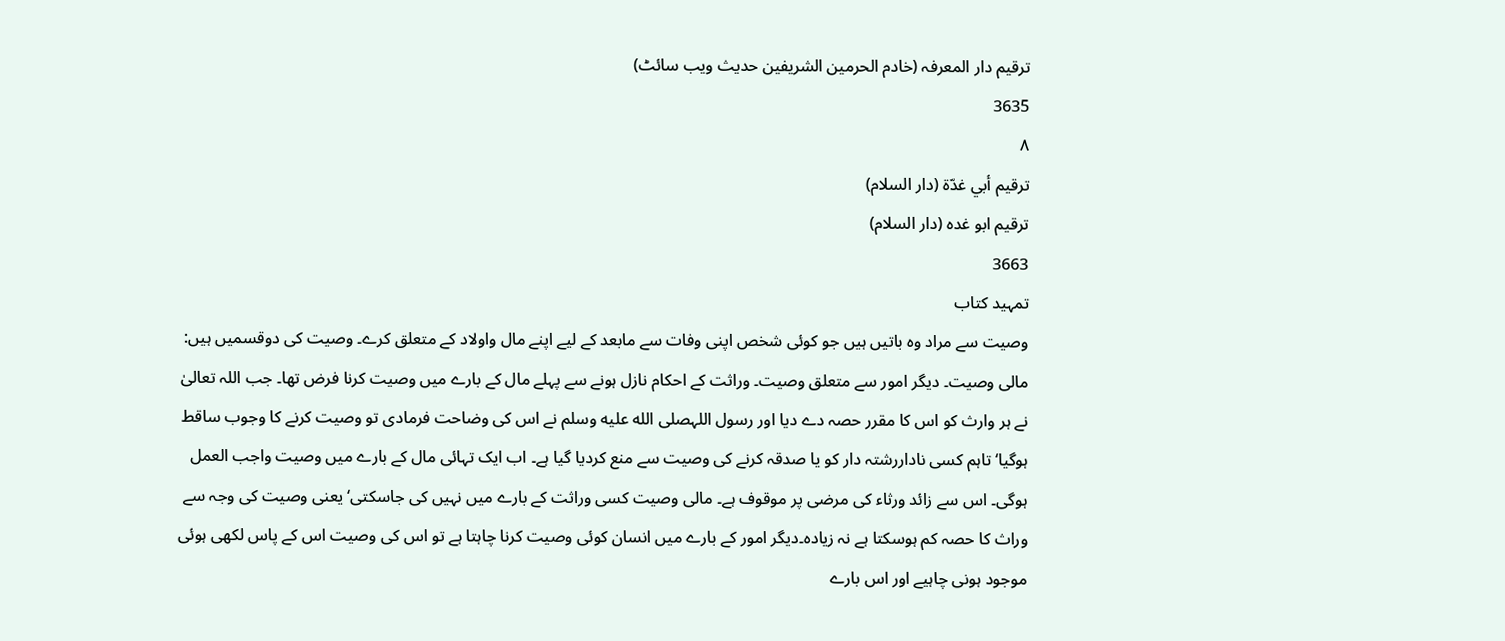ترقیم دار المعرفہ (خادم الحرمین الشریفین حدیث ویب سائٹ)
3635
٨
ترقيم أبي غدّة (دار السلام)
ترقیم ابو غدہ (دار السلام)
3663
تمہید کتاب
وصیت سے مراد وہ باتیں ہیں جو کوئی شخص اپنی وفات سے مابعد کے لیے اپنے مال واولاد کے متعلق کرے۔ وصیت کی دوقسمیں ہیں: مالی وصیت۔ دیگر امور سے متعلق وصیت۔ وراثت کے احکام نازل ہونے سے پہلے مال کے بارے میں وصیت کرنا فرض تھا۔ جب اللہ تعالیٰ نے ہر وارث کو اس کا مقرر حصہ دے دیا اور رسول اللہصلى الله عليه وسلم نے اس کی وضاحت فرمادی تو وصیت کرنے کا وجوب ساقط ہوگیا‘ تاہم کسی ناداررشتہ دار کو یا صدقہ کرنے کی وصیت سے منع کردیا گیا ہے۔ اب ایک تہائی مال کے بارے میں وصیت واجب العمل ہوگی۔ اس سے زائد ورثاء کی مرضی پر موقوف ہے۔ مالی وصیت کسی وراثت کے بارے میں نہیں کی جاسکتی‘ یعنی وصیت کی وجہ سے وراث کا حصہ کم ہوسکتا ہے نہ زیادہ۔دیگر امور کے بارے میں انسان کوئی وصیت کرنا چاہتا ہے تو اس کی وصیت اس کے پاس لکھی ہوئی موجود ہونی چاہیے اور اس بارے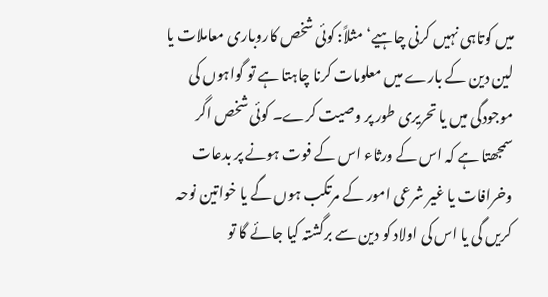میں کوتاہی نہیں کرنی چاہیے‘ مثلاً: کوئی شخص کاروباری معاملات یا لین دین کے بارے میں معلومات کرنا چاہتا ہے تو گواہوں کی موجودگی میں یا تحریری طور پر وصیت کرے۔ کوئی شخص اگر سمجھتا ہے کہ اس کے ورثاء اس کے فوت ہونے پر بدعات وخرافات یا غیر شرعی امور کے مرتکب ہوں گے یا خواتین نوحہ کریں گی یا اس کی اولاد کو دین سے برگشتہ کیا جائے گا تو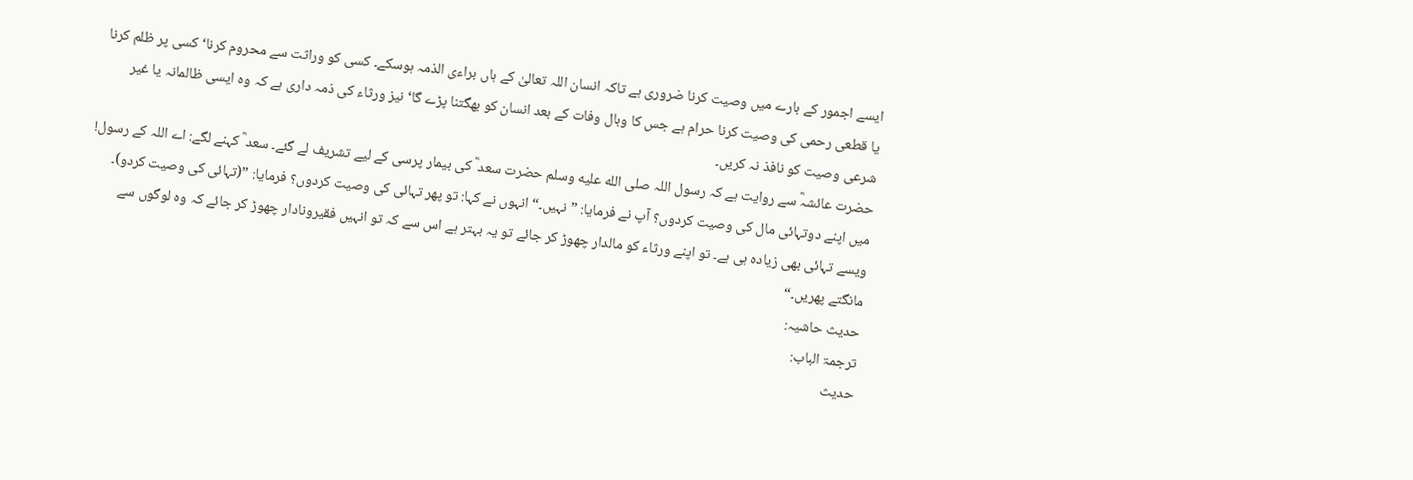ایسے اجمور کے بارے میں وصیت کرنا ضروری ہے تاکہ انسان اللہ تعالیٰ کے ہاں براءی الذمہ ہوسکے۔ کسی کو وراثت سے محروم کرنا‘ کسی پر ظلم کرنا یا قطعی رحمی کی وصیت کرنا حرام ہے جس کا وبال وفات کے بعد انسان کو بھگتنا پڑے گا‘ نیز ورثاء کی ذمہ داری ہے کہ وہ ایسی ظالمانہ یا غیر شرعی وصیت کو نافذ نہ کریں۔
حضرت عائشہؓ سے روایت ہے کہ رسول اللہ صلى الله عليه وسلم حضرت سعد ؓ کی بیمار پرسی کے لیے تشریف لے گئے۔ سعد ؓ کہنے لگے: اے اللہ کے رسول! میں اپنے دوتہائی مال کی وصیت کردوں؟ آپ نے فرمایا: ”نہیں۔“ انہوں نے کہا: تو پھر تہائی کی وصیت کردوں؟ فرمایا: ”(تہائی کی وصیت کردو)۔ ویسے تہائی بھی زیادہ ہی ہے۔ تو اپنے ورثاء کو مالدار چھوڑ کر جائے تو یہ بہتر ہے اس سے کہ تو انہیں فقیرونادار چھوڑ کر جائے کہ وہ لوگوں سے مانگتے پھریں۔“
حدیث حاشیہ:
ترجمۃ الباب:
حدیث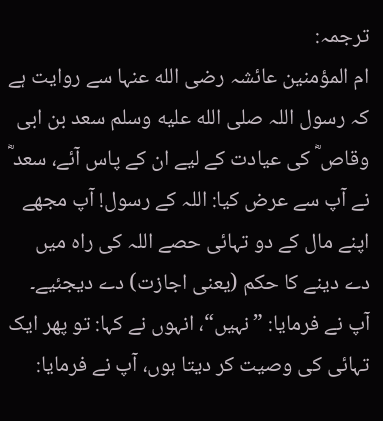ترجمہ:
ام المؤمنین عائشہ رضی الله عنہا سے روایت ہے کہ رسول اللہ صلى الله عليه وسلم سعد بن ابی وقاص ؓ کی عیادت کے لیے ان کے پاس آئے، سعد ؓ نے آپ سے عرض کیا: اللہ کے رسول! آپ مجھے اپنے مال کے دو تہائی حصے اللہ کی راہ میں دے دینے کا حکم (یعنی اجازت) دے دیجئیے۔ آپ نے فرمایا: ”نہیں“، انہوں نے کہا: تو پھر ایک تہائی کی وصیت کر دیتا ہوں، آپ نے فرمایا: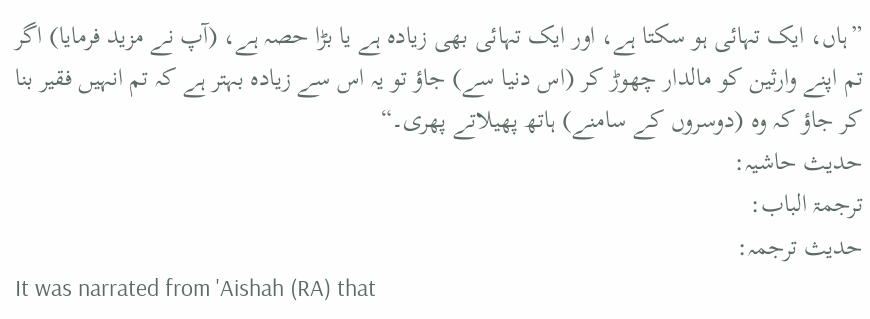”ہاں، ایک تہائی ہو سکتا ہے، اور ایک تہائی بھی زیادہ ہے یا بڑا حصہ ہے، (آپ نے مزید فرمایا) اگر تم اپنے وارثین کو مالدار چھوڑ کر (اس دنیا سے) جاؤ تو یہ اس سے زیادہ بہتر ہے کہ تم انہیں فقیر بنا کر جاؤ کہ وہ (دوسروں کے سامنے) ہاتھ پھیلاتے پھری۔“
حدیث حاشیہ:
ترجمۃ الباب:
حدیث ترجمہ:
It was narrated from 'Aishah (RA) that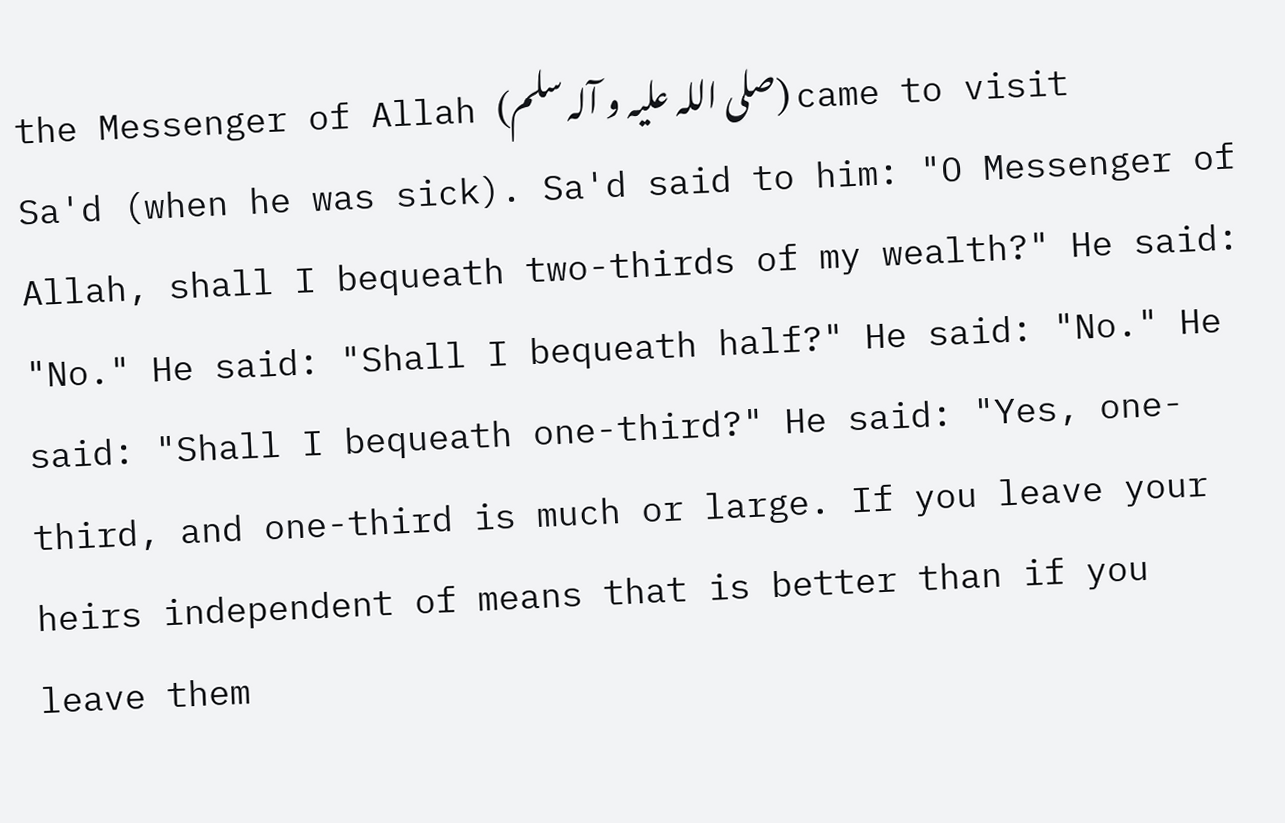the Messenger of Allah (صلی اللہ علیہ و آلہ سلم) came to visit Sa'd (when he was sick). Sa'd said to him: "O Messenger of Allah, shall I bequeath two-thirds of my wealth?" He said: "No." He said: "Shall I bequeath half?" He said: "No." He said: "Shall I bequeath one-third?" He said: "Yes, one-third, and one-third is much or large. If you leave your heirs independent of means that is better than if you leave them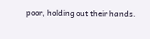poor, holding out their hands.